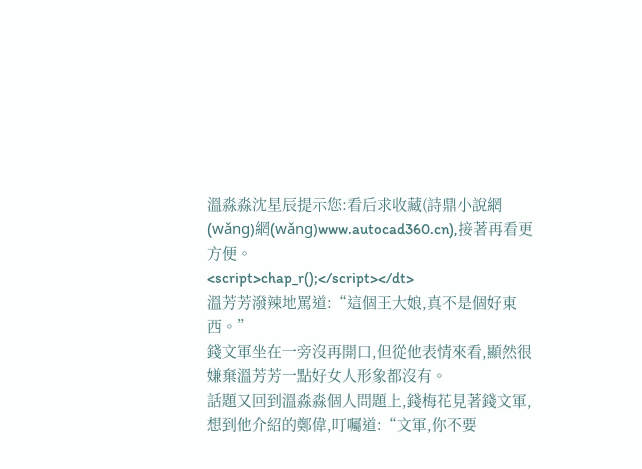溫淼淼沈星辰提示您:看后求收藏(詩鼎小說網(wǎng)網(wǎng)www.autocad360.cn),接著再看更方便。
<script>chap_r();</script></dt>
溫芳芳潑辣地罵道:“這個王大娘,真不是個好東西。”
錢文軍坐在一旁沒再開口,但從他表情來看,顯然很嫌棄溫芳芳一點好女人形象都沒有。
話題又回到溫淼淼個人問題上,錢梅花見著錢文軍,想到他介紹的鄭偉,叮囑道:“文軍,你不要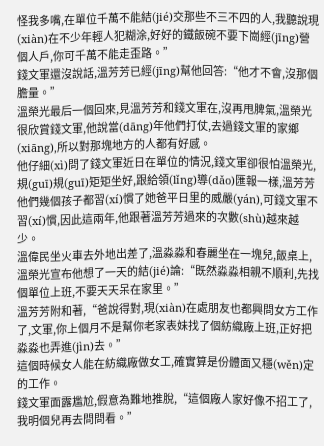怪我多嘴,在單位千萬不能結(jié)交那些不三不四的人,我聽說現(xiàn)在不少年輕人犯糊涂,好好的鐵飯碗不要下崗經(jīng)營個人戶,你可千萬不能走歪路。”
錢文軍還沒說話,溫芳芳已經(jīng)幫他回答:“他才不會,沒那個膽量。”
溫榮光最后一個回來,見溫芳芳和錢文軍在,沒再甩脾氣,溫榮光很欣賞錢文軍,他說當(dāng)年他們打仗,去過錢文軍的家鄉(xiāng),所以對那塊地方的人都有好感。
他仔細(xì)問了錢文軍近日在單位的情況,錢文軍卻很怕溫榮光,規(guī)規(guī)矩矩坐好,跟給領(lǐng)導(dǎo)匯報一樣,溫芳芳他們幾個孩子都習(xí)慣了她爸平日里的威嚴(yán),可錢文軍不習(xí)慣,因此這兩年,他跟著溫芳芳過來的次數(shù)越來越少。
溫偉民坐火車去外地出差了,溫淼淼和春麗坐在一塊兒,飯桌上,溫榮光宣布他想了一天的結(jié)論:“既然淼淼相親不順利,先找個單位上班,不要天天呆在家里。”
溫芳芳附和著,“爸說得對,現(xiàn)在處朋友也都興問女方工作了,文軍,你上個月不是幫你老家表妹找了個紡織廠上班,正好把淼淼也弄進(jìn)去。”
這個時候女人能在紡織廠做女工,確實算是份體面又穩(wěn)定的工作。
錢文軍面露尷尬,假意為難地推脫,“這個廠人家好像不招工了,我明個兒再去問問看。”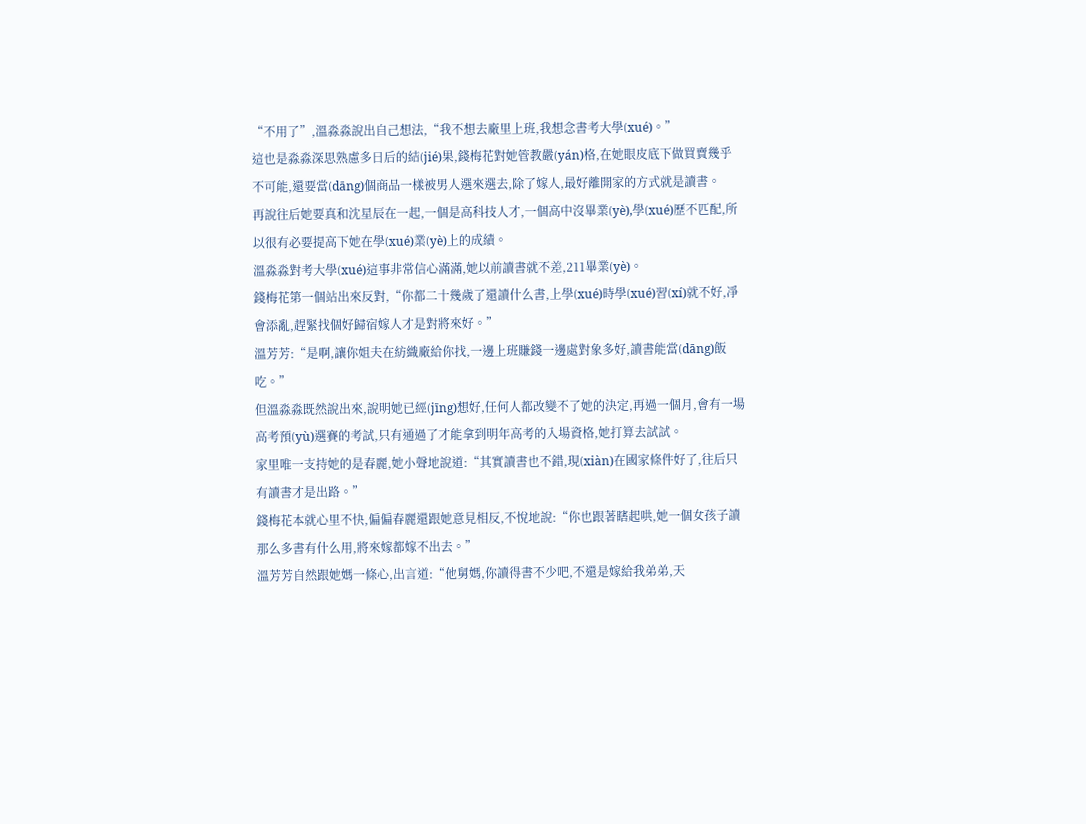“不用了”,溫淼淼說出自己想法,“我不想去廠里上班,我想念書考大學(xué)。”
這也是淼淼深思熟慮多日后的結(jié)果,錢梅花對她管教嚴(yán)格,在她眼皮底下做買賣幾乎不可能,還要當(dāng)個商品一樣被男人選來選去,除了嫁人,最好離開家的方式就是讀書。
再說往后她要真和沈星辰在一起,一個是高科技人才,一個高中沒畢業(yè),學(xué)歷不匹配,所以很有必要提高下她在學(xué)業(yè)上的成績。
溫淼淼對考大學(xué)這事非常信心滿滿,她以前讀書就不差,211畢業(yè)。
錢梅花第一個站出來反對,“你都二十幾歲了還讀什么書,上學(xué)時學(xué)習(xí)就不好,凈會添亂,趕緊找個好歸宿嫁人才是對將來好。”
溫芳芳:“是啊,讓你姐夫在紡織廠給你找,一邊上班賺錢一邊處對象多好,讀書能當(dāng)飯吃。”
但溫淼淼既然說出來,說明她已經(jīng)想好,任何人都改變不了她的決定,再過一個月,會有一場高考預(yù)選賽的考試,只有通過了才能拿到明年高考的入場資格,她打算去試試。
家里唯一支持她的是春麗,她小聲地說道:“其實讀書也不錯,現(xiàn)在國家條件好了,往后只有讀書才是出路。”
錢梅花本就心里不快,偏偏春麗還跟她意見相反,不悅地說:“你也跟著瞎起哄,她一個女孩子讀那么多書有什么用,將來嫁都嫁不出去。”
溫芳芳自然跟她媽一條心,出言道:“他舅媽,你讀得書不少吧,不還是嫁給我弟弟,天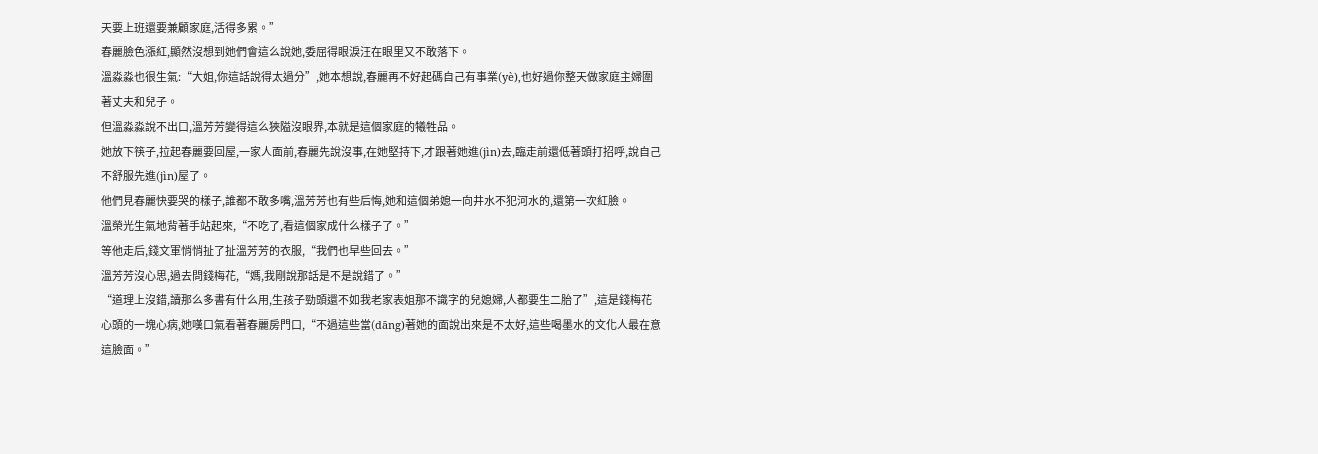天要上班還要兼顧家庭,活得多累。”
春麗臉色漲紅,顯然沒想到她們會這么說她,委屈得眼淚汪在眼里又不敢落下。
溫淼淼也很生氣:“大姐,你這話說得太過分”,她本想說,春麗再不好起碼自己有事業(yè),也好過你整天做家庭主婦圍著丈夫和兒子。
但溫淼淼說不出口,溫芳芳變得這么狹隘沒眼界,本就是這個家庭的犧牲品。
她放下筷子,拉起春麗要回屋,一家人面前,春麗先說沒事,在她堅持下,才跟著她進(jìn)去,臨走前還低著頭打招呼,說自己不舒服先進(jìn)屋了。
他們見春麗快要哭的樣子,誰都不敢多嘴,溫芳芳也有些后悔,她和這個弟媳一向井水不犯河水的,還第一次紅臉。
溫榮光生氣地背著手站起來,“不吃了,看這個家成什么樣子了。”
等他走后,錢文軍悄悄扯了扯溫芳芳的衣服,“我們也早些回去。”
溫芳芳沒心思,過去問錢梅花,“媽,我剛說那話是不是說錯了。”
“道理上沒錯,讀那么多書有什么用,生孩子勁頭還不如我老家表姐那不識字的兒媳婦,人都要生二胎了”,這是錢梅花心頭的一塊心病,她嘆口氣看著春麗房門口,“不過這些當(dāng)著她的面說出來是不太好,這些喝墨水的文化人最在意這臉面。”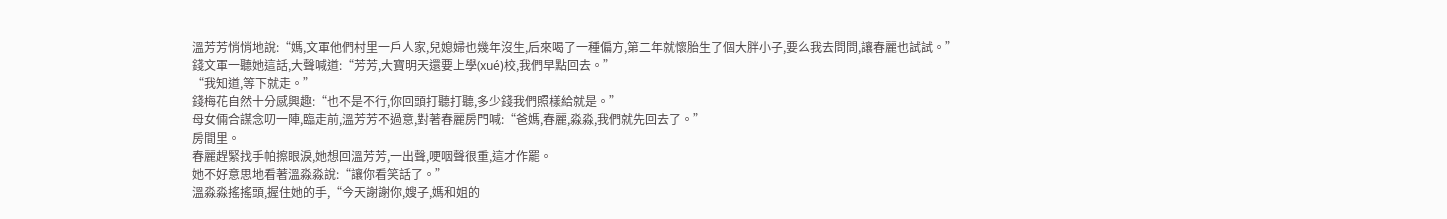溫芳芳悄悄地說:“媽,文軍他們村里一戶人家,兒媳婦也幾年沒生,后來喝了一種偏方,第二年就懷胎生了個大胖小子,要么我去問問,讓春麗也試試。”
錢文軍一聽她這話,大聲喊道:“芳芳,大寶明天還要上學(xué)校,我們早點回去。”
“我知道,等下就走。”
錢梅花自然十分感興趣:“也不是不行,你回頭打聽打聽,多少錢我們照樣給就是。”
母女倆合謀念叨一陣,臨走前,溫芳芳不過意,對著春麗房門喊:“爸媽,春麗,淼淼,我們就先回去了。”
房間里。
春麗趕緊找手帕擦眼淚,她想回溫芳芳,一出聲,哽咽聲很重,這才作罷。
她不好意思地看著溫淼淼說:“讓你看笑話了。”
溫淼淼搖搖頭,握住她的手,“今天謝謝你,嫂子,媽和姐的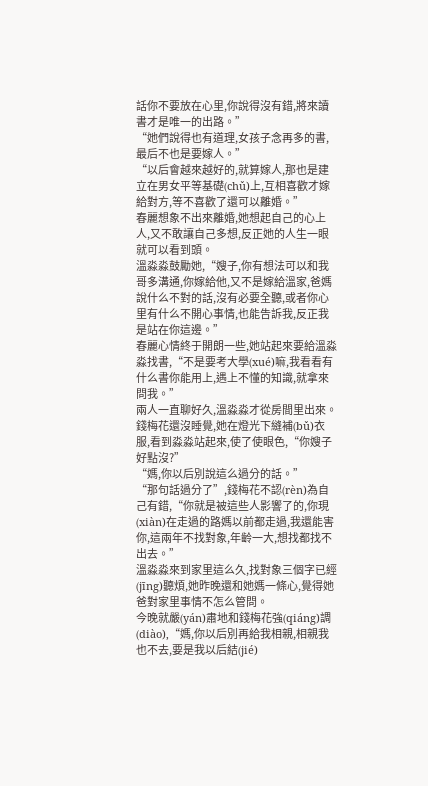話你不要放在心里,你說得沒有錯,將來讀書才是唯一的出路。”
“她們說得也有道理,女孩子念再多的書,最后不也是要嫁人。”
“以后會越來越好的,就算嫁人,那也是建立在男女平等基礎(chǔ)上,互相喜歡才嫁給對方,等不喜歡了還可以離婚。”
春麗想象不出來離婚,她想起自己的心上人,又不敢讓自己多想,反正她的人生一眼就可以看到頭。
溫淼淼鼓勵她,“嫂子,你有想法可以和我哥多溝通,你嫁給他,又不是嫁給溫家,爸媽說什么不對的話,沒有必要全聽,或者你心里有什么不開心事情,也能告訴我,反正我是站在你這邊。”
春麗心情終于開朗一些,她站起來要給溫淼淼找書,“不是要考大學(xué)嘛,我看看有什么書你能用上,遇上不懂的知識,就拿來問我。”
兩人一直聊好久,溫淼淼才從房間里出來。
錢梅花還沒睡覺,她在燈光下縫補(bǔ)衣服,看到淼淼站起來,使了使眼色,“你嫂子好點沒?”
“媽,你以后別說這么過分的話。”
“那句話過分了”,錢梅花不認(rèn)為自己有錯,“你就是被這些人影響了的,你現(xiàn)在走過的路媽以前都走過,我還能害你,這兩年不找對象,年齡一大,想找都找不出去。”
溫淼淼來到家里這么久,找對象三個字已經(jīng)聽煩,她昨晚還和她媽一條心,覺得她爸對家里事情不怎么管問。
今晚就嚴(yán)肅地和錢梅花強(qiáng)調(diào),“媽,你以后別再給我相親,相親我也不去,要是我以后結(jié)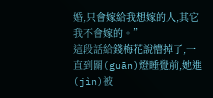婚,只會嫁給我想嫁的人,其它我不會嫁的。”
這段話給錢梅花說懵掉了,一直到關(guān)燈睡覺前,她進(jìn)被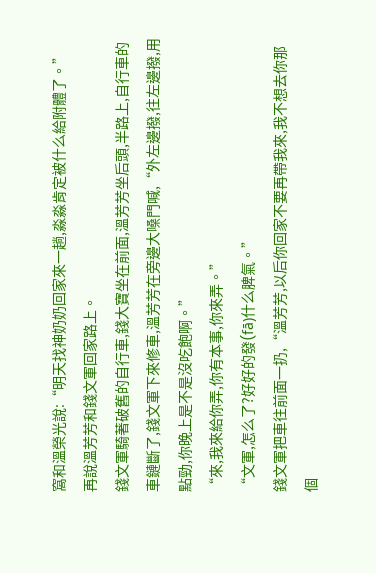窩和溫榮光說:“明天找神奶奶回家來一趟,淼淼肯定被什么給附體了。”
再說溫芳芳和錢文軍回家路上。
錢文軍騎著破舊的自行車,錢大寶坐在前面,溫芳芳坐后頭,半路上,自行車的車鏈斷了,錢文軍下來修車,溫芳芳在旁邊大嗓門喊,“外左邊撥,往左邊撥,用點勁,你晚上是不是沒吃飽啊。”
“來,我來給你弄,你有本事,你來弄。”
“文軍,怎么了?好好的發(fā)什么脾氣。”
錢文軍把車往前面一扔,“溫芳芳,以后你回家不要再帶我來,我不想去你那個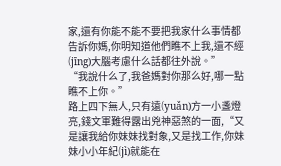家,還有你能不能不要把我家什么事情都告訴你媽,你明知道他們瞧不上我,還不經(jīng)大腦考慮什么話都往外說。”
“我說什么了,我爸媽對你那么好,哪一點瞧不上你。”
路上四下無人,只有遠(yuǎn)方一小盞燈亮,錢文軍難得露出兇神惡煞的一面,“又是讓我給你妹妹找對象,又是找工作,你妹妹小小年紀(jì)就能在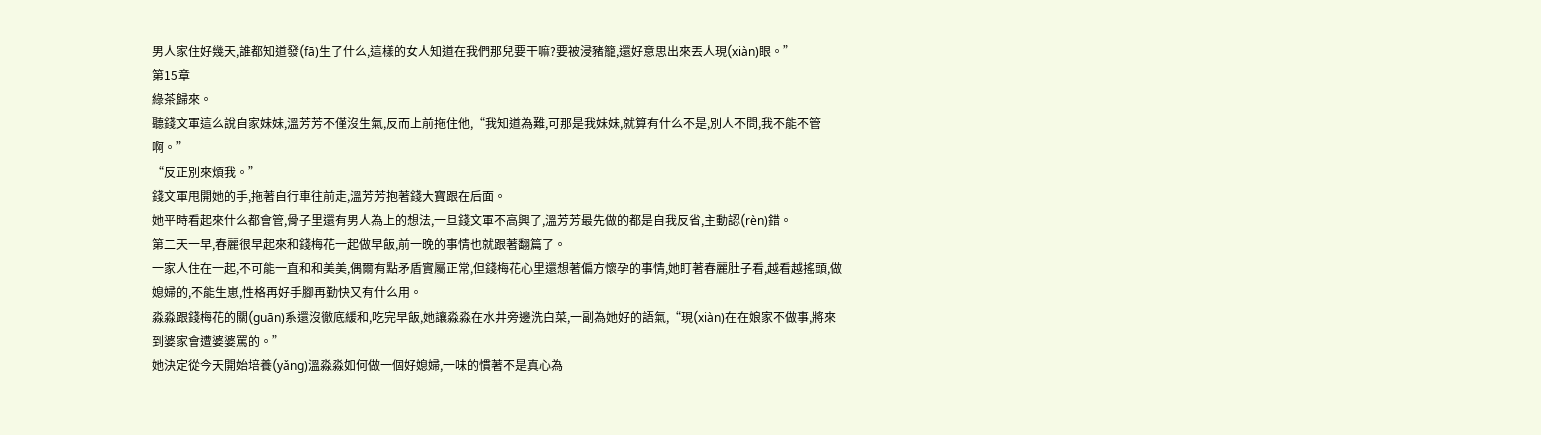男人家住好幾天,誰都知道發(fā)生了什么,這樣的女人知道在我們那兒要干嘛?要被浸豬籠,還好意思出來丟人現(xiàn)眼。”
第15章
綠茶歸來。
聽錢文軍這么說自家妹妹,溫芳芳不僅沒生氣,反而上前拖住他,“我知道為難,可那是我妹妹,就算有什么不是,別人不問,我不能不管啊。”
“反正別來煩我。”
錢文軍甩開她的手,拖著自行車往前走,溫芳芳抱著錢大寶跟在后面。
她平時看起來什么都會管,骨子里還有男人為上的想法,一旦錢文軍不高興了,溫芳芳最先做的都是自我反省,主動認(rèn)錯。
第二天一早,春麗很早起來和錢梅花一起做早飯,前一晚的事情也就跟著翻篇了。
一家人住在一起,不可能一直和和美美,偶爾有點矛盾實屬正常,但錢梅花心里還想著偏方懷孕的事情,她盯著春麗肚子看,越看越搖頭,做媳婦的,不能生崽,性格再好手腳再勤快又有什么用。
淼淼跟錢梅花的關(guān)系還沒徹底緩和,吃完早飯,她讓淼淼在水井旁邊洗白菜,一副為她好的語氣,“現(xiàn)在在娘家不做事,將來到婆家會遭婆婆罵的。”
她決定從今天開始培養(yǎng)溫淼淼如何做一個好媳婦,一味的慣著不是真心為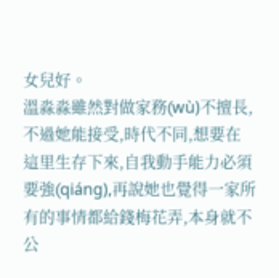女兒好。
溫淼淼雖然對做家務(wù)不擅長,不過她能接受,時代不同,想要在這里生存下來,自我動手能力必須要強(qiáng),再說她也覺得一家所有的事情都給錢梅花弄,本身就不公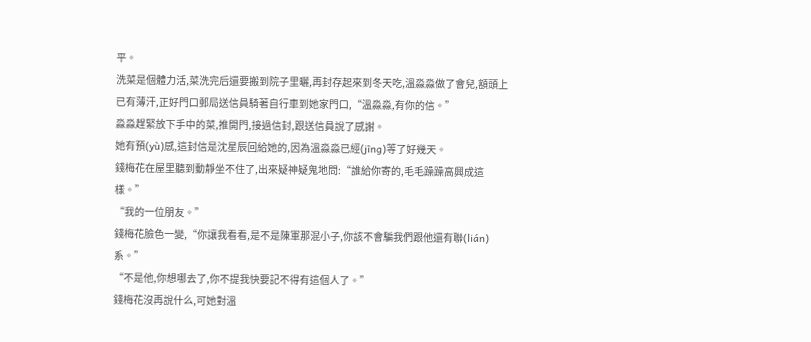平。
洗菜是個體力活,菜洗完后還要搬到院子里曬,再封存起來到冬天吃,溫淼淼做了會兒,額頭上已有薄汗,正好門口郵局送信員騎著自行車到她家門口,“溫淼淼,有你的信。”
淼淼趕緊放下手中的菜,推開門,接過信封,跟送信員說了感謝。
她有預(yù)感,這封信是沈星辰回給她的,因為溫淼淼已經(jīng)等了好幾天。
錢梅花在屋里聽到動靜坐不住了,出來疑神疑鬼地問:“誰給你寄的,毛毛躁躁高興成這樣。”
“我的一位朋友。”
錢梅花臉色一變,“你讓我看看,是不是陳軍那混小子,你該不會騙我們跟他還有聯(lián)系。”
“不是他,你想哪去了,你不提我快要記不得有這個人了。”
錢梅花沒再說什么,可她對溫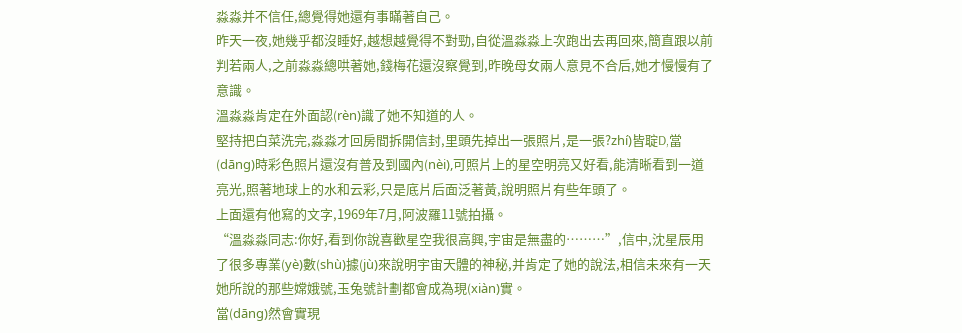淼淼并不信任,總覺得她還有事瞞著自己。
昨天一夜,她幾乎都沒睡好,越想越覺得不對勁,自從溫淼淼上次跑出去再回來,簡直跟以前判若兩人,之前淼淼總哄著她,錢梅花還沒察覺到,昨晚母女兩人意見不合后,她才慢慢有了意識。
溫淼淼肯定在外面認(rèn)識了她不知道的人。
堅持把白菜洗完,淼淼才回房間拆開信封,里頭先掉出一張照片,是一張?zhí)皆聢D,當(dāng)時彩色照片還沒有普及到國內(nèi),可照片上的星空明亮又好看,能清晰看到一道亮光,照著地球上的水和云彩,只是底片后面泛著黃,說明照片有些年頭了。
上面還有他寫的文字,1969年7月,阿波羅11號拍攝。
“溫淼淼同志:你好,看到你說喜歡星空我很高興,宇宙是無盡的………”,信中,沈星辰用了很多專業(yè)數(shù)據(jù)來說明宇宙天體的神秘,并肯定了她的說法,相信未來有一天她所說的那些嫦娥號,玉兔號計劃都會成為現(xiàn)實。
當(dāng)然會實現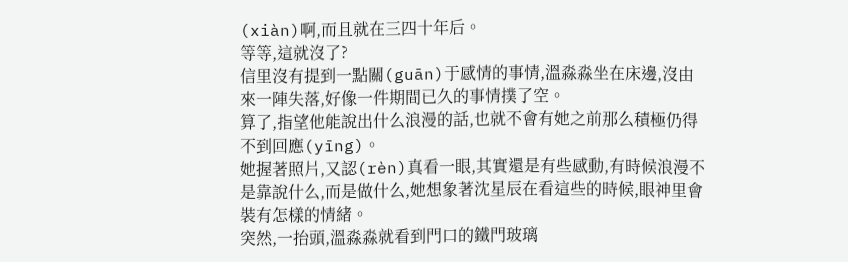(xiàn)啊,而且就在三四十年后。
等等,這就沒了?
信里沒有提到一點關(guān)于感情的事情,溫淼淼坐在床邊,沒由來一陣失落,好像一件期間已久的事情撲了空。
算了,指望他能說出什么浪漫的話,也就不會有她之前那么積極仍得不到回應(yīng)。
她握著照片,又認(rèn)真看一眼,其實還是有些感動,有時候浪漫不是靠說什么,而是做什么,她想象著沈星辰在看這些的時候,眼神里會裝有怎樣的情緒。
突然,一抬頭,溫淼淼就看到門口的鐵門玻璃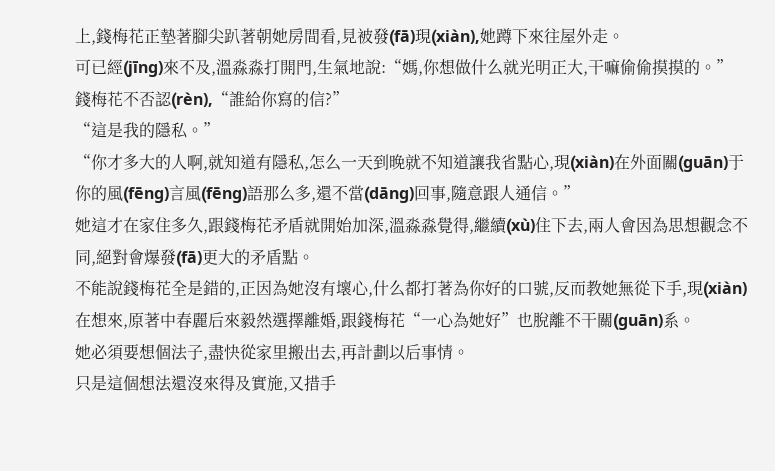上,錢梅花正墊著腳尖趴著朝她房間看,見被發(fā)現(xiàn),她蹲下來往屋外走。
可已經(jīng)來不及,溫淼淼打開門,生氣地說:“媽,你想做什么就光明正大,干嘛偷偷摸摸的。”
錢梅花不否認(rèn),“誰給你寫的信?”
“這是我的隱私。”
“你才多大的人啊,就知道有隱私,怎么一天到晚就不知道讓我省點心,現(xiàn)在外面關(guān)于你的風(fēng)言風(fēng)語那么多,還不當(dāng)回事,隨意跟人通信。”
她這才在家住多久,跟錢梅花矛盾就開始加深,溫淼淼覺得,繼續(xù)住下去,兩人會因為思想觀念不同,絕對會爆發(fā)更大的矛盾點。
不能說錢梅花全是錯的,正因為她沒有壞心,什么都打著為你好的口號,反而教她無從下手,現(xiàn)在想來,原著中春麗后來毅然選擇離婚,跟錢梅花“一心為她好”也脫離不干關(guān)系。
她必須要想個法子,盡快從家里搬出去,再計劃以后事情。
只是這個想法還沒來得及實施,又措手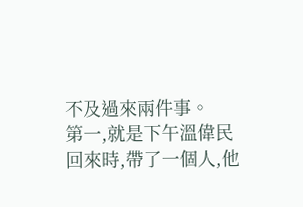不及過來兩件事。
第一,就是下午溫偉民回來時,帶了一個人,他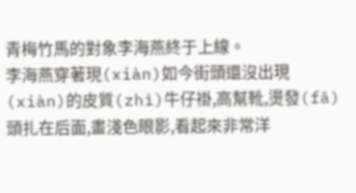青梅竹馬的對象李海燕終于上線。
李海燕穿著現(xiàn)如今街頭還沒出現(xiàn)的皮質(zhì)牛仔褂,高幫靴,燙發(fā)頭扎在后面,畫淺色眼影,看起來非常洋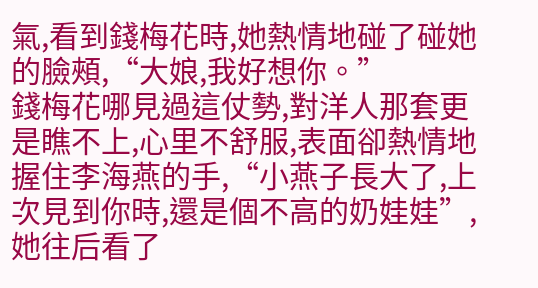氣,看到錢梅花時,她熱情地碰了碰她的臉頰,“大娘,我好想你。”
錢梅花哪見過這仗勢,對洋人那套更是瞧不上,心里不舒服,表面卻熱情地握住李海燕的手,“小燕子長大了,上次見到你時,還是個不高的奶娃娃”,她往后看了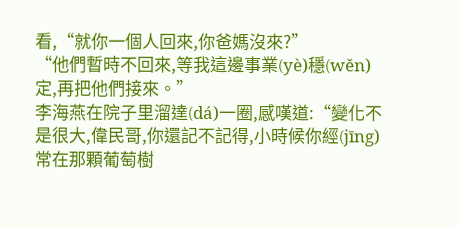看,“就你一個人回來,你爸媽沒來?”
“他們暫時不回來,等我這邊事業(yè)穩(wěn)定,再把他們接來。”
李海燕在院子里溜達(dá)一圈,感嘆道:“變化不是很大,偉民哥,你還記不記得,小時候你經(jīng)常在那顆葡萄樹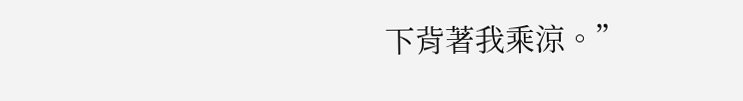下背著我乘涼。”